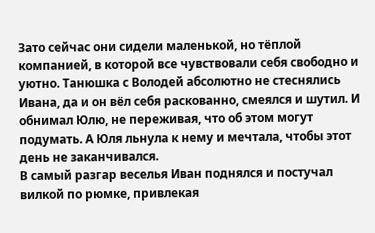Зато сейчас они сидели маленькой, но тёплой компанией, в которой все чувствовали себя свободно и уютно. Танюшка с Володей абсолютно не стеснялись Ивана, да и он вёл себя раскованно, смеялся и шутил. И обнимал Юлю, не переживая, что об этом могут подумать. А Юля льнула к нему и мечтала, чтобы этот день не заканчивался.
В самый разгар веселья Иван поднялся и постучал вилкой по рюмке, привлекая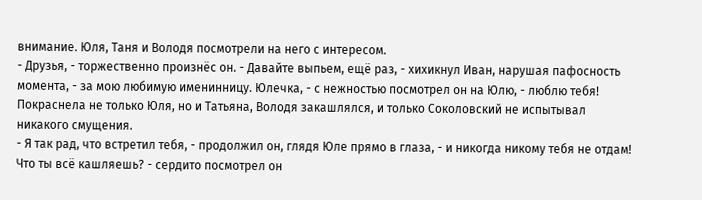внимание. Юля, Таня и Володя посмотрели на него с интересом.
- Друзья, - торжественно произнёс он. - Давайте выпьем, ещё раз, - хихикнул Иван, нарушая пафосность момента, - за мою любимую именинницу. Юлечка, - с нежностью посмотрел он на Юлю, - люблю тебя!
Покраснела не только Юля, но и Татьяна, Володя закашлялся, и только Соколовский не испытывал никакого смущения.
- Я так рад, что встретил тебя, - продолжил он, глядя Юле прямо в глаза, - и никогда никому тебя не отдам! Что ты всё кашляешь? - сердито посмотрел он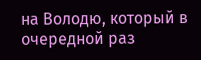на Володю, который в очередной раз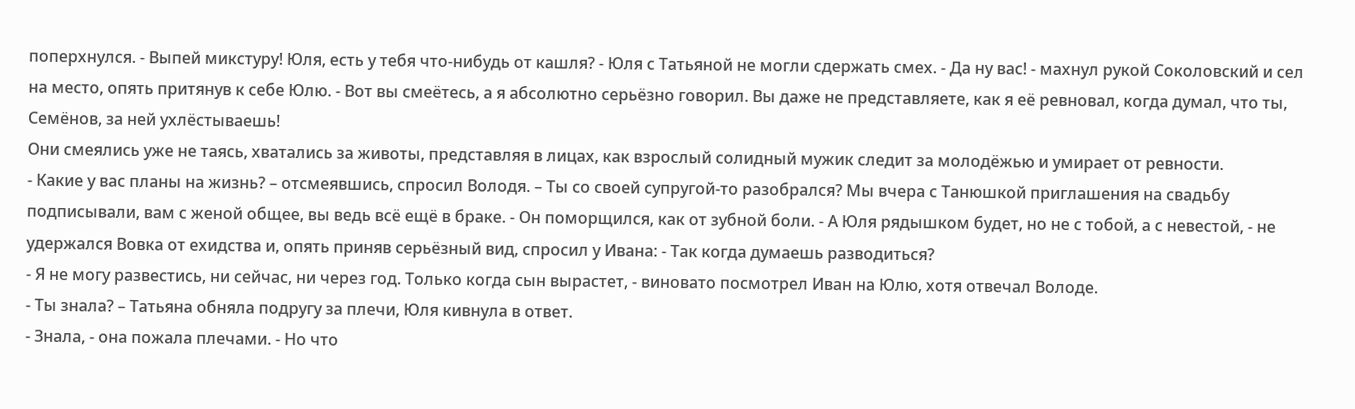поперхнулся. - Выпей микстуру! Юля, есть у тебя что-нибудь от кашля? - Юля с Татьяной не могли сдержать смех. - Да ну вас! - махнул рукой Соколовский и сел на место, опять притянув к себе Юлю. - Вот вы смеётесь, а я абсолютно серьёзно говорил. Вы даже не представляете, как я её ревновал, когда думал, что ты, Семёнов, за ней ухлёстываешь!
Они смеялись уже не таясь, хватались за животы, представляя в лицах, как взрослый солидный мужик следит за молодёжью и умирает от ревности.
- Какие у вас планы на жизнь? – отсмеявшись, спросил Володя. – Ты со своей супругой-то разобрался? Мы вчера с Танюшкой приглашения на свадьбу подписывали, вам с женой общее, вы ведь всё ещё в браке. - Он поморщился, как от зубной боли. - А Юля рядышком будет, но не с тобой, а с невестой, - не удержался Вовка от ехидства и, опять приняв серьёзный вид, спросил у Ивана: - Так когда думаешь разводиться?
- Я не могу развестись, ни сейчас, ни через год. Только когда сын вырастет, - виновато посмотрел Иван на Юлю, хотя отвечал Володе.
- Ты знала? – Татьяна обняла подругу за плечи, Юля кивнула в ответ.
- Знала, - она пожала плечами. - Но что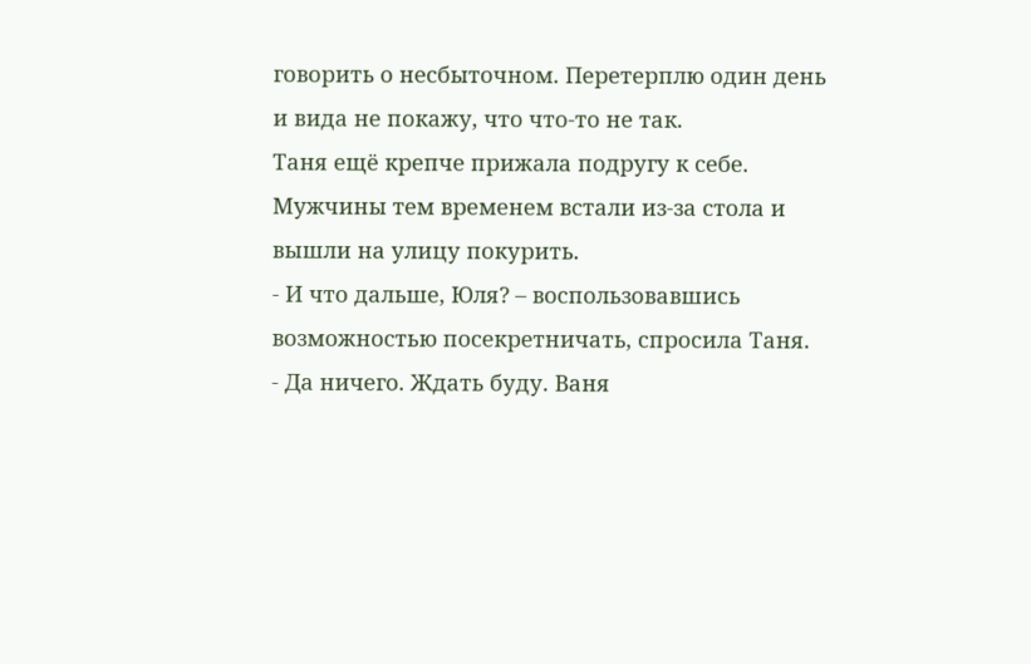говорить о несбыточном. Перетерплю один день и вида не покажу, что что-то не так.
Таня ещё крепче прижала подругу к себе. Мужчины тем временем встали из-за стола и вышли на улицу покурить.
- И что дальше, Юля? – воспользовавшись возможностью посекретничать, спросила Таня.
- Да ничего. Ждать буду. Ваня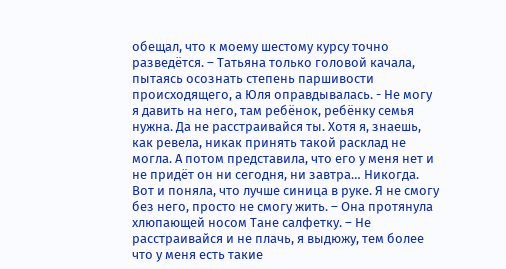обещал, что к моему шестому курсу точно разведётся. – Татьяна только головой качала, пытаясь осознать степень паршивости происходящего, а Юля оправдывалась. - Не могу я давить на него, там ребёнок, ребёнку семья нужна. Да не расстраивайся ты. Хотя я, знаешь, как ревела, никак принять такой расклад не могла. А потом представила, что его у меня нет и не придёт он ни сегодня, ни завтра… Никогда. Вот и поняла, что лучше синица в руке. Я не смогу без него, просто не смогу жить. – Она протянула хлюпающей носом Тане салфетку. – Не расстраивайся и не плачь, я выдюжу, тем более что у меня есть такие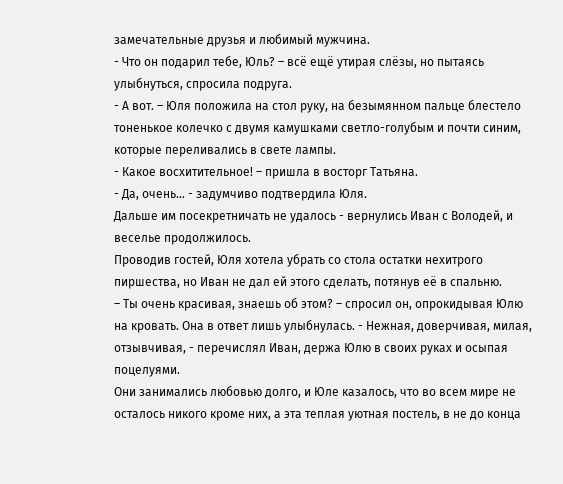замечательные друзья и любимый мужчина.
- Что он подарил тебе, Юль? – всё ещё утирая слёзы, но пытаясь улыбнуться, спросила подруга.
- А вот. – Юля положила на стол руку, на безымянном пальце блестело тоненькое колечко с двумя камушками светло-голубым и почти синим, которые переливались в свете лампы.
- Какое восхитительное! – пришла в восторг Татьяна.
- Да, очень… - задумчиво подтвердила Юля.
Дальше им посекретничать не удалось - вернулись Иван с Володей, и веселье продолжилось.
Проводив гостей, Юля хотела убрать со стола остатки нехитрого пиршества, но Иван не дал ей этого сделать, потянув её в спальню.
– Ты очень красивая, знаешь об этом? – спросил он, опрокидывая Юлю на кровать. Она в ответ лишь улыбнулась. - Нежная, доверчивая, милая, отзывчивая, - перечислял Иван, держа Юлю в своих руках и осыпая поцелуями.
Они занимались любовью долго, и Юле казалось, что во всем мире не осталось никого кроме них, а эта теплая уютная постель, в не до конца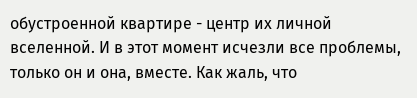обустроенной квартире - центр их личной вселенной. И в этот момент исчезли все проблемы, только он и она, вместе. Как жаль, что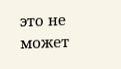это не может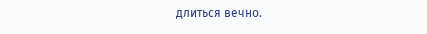длиться вечно.